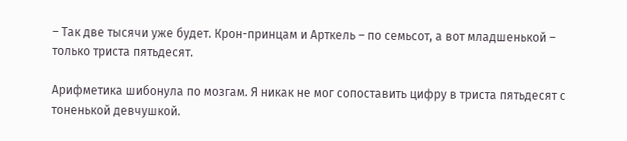– Так две тысячи уже будет. Крон-принцам и Арткель – по семьсот, а вот младшенькой – только триста пятьдесят.

Арифметика шибонула по мозгам. Я никак не мог сопоставить цифру в триста пятьдесят с тоненькой девчушкой.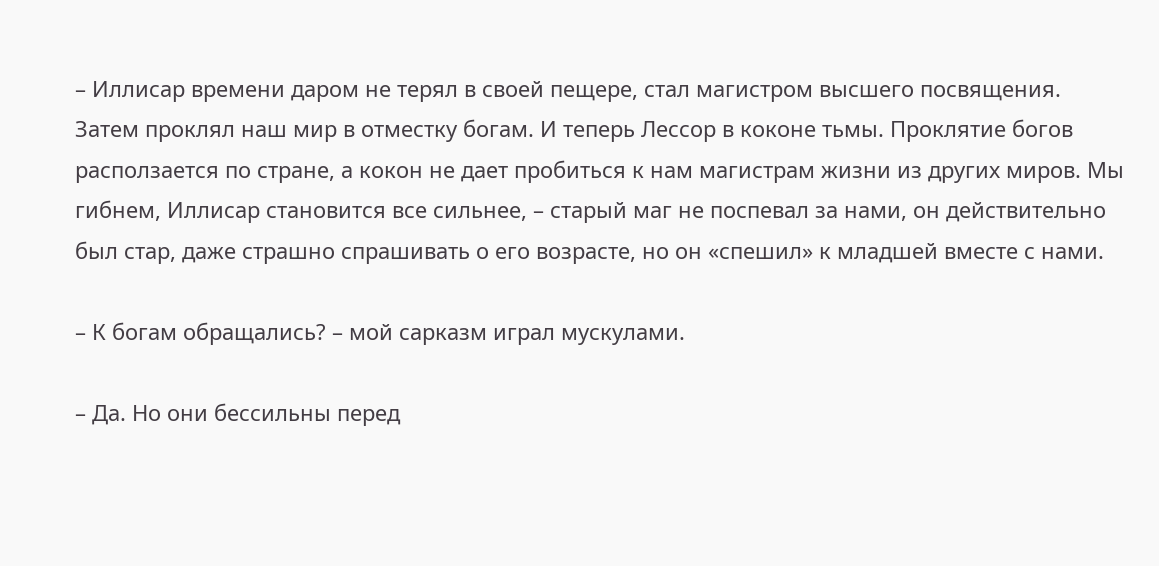– Иллисар времени даром не терял в своей пещере, стал магистром высшего посвящения. Затем проклял наш мир в отместку богам. И теперь Лессор в коконе тьмы. Проклятие богов расползается по стране, а кокон не дает пробиться к нам магистрам жизни из других миров. Мы гибнем, Иллисар становится все сильнее, – старый маг не поспевал за нами, он действительно был стар, даже страшно спрашивать о его возрасте, но он «спешил» к младшей вместе с нами.

– К богам обращались? – мой сарказм играл мускулами.

– Да. Но они бессильны перед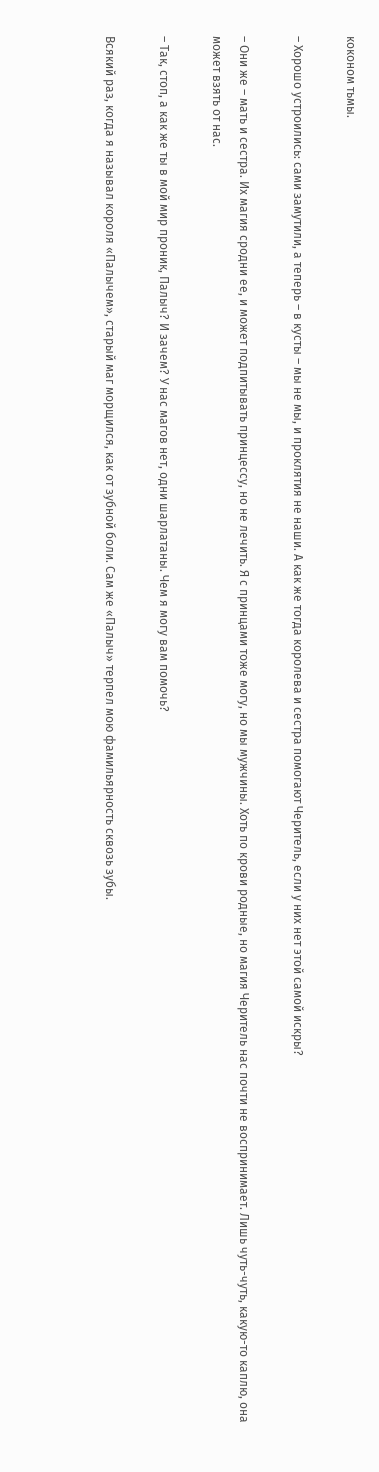коконом тьмы.

– Хорошо устроились: сами замутили, а теперь – в кусты – мы не мы, и проклятия не наши. А как же тогда королева и сестра помогают Черитель, если у них нет этой самой искры?

– Они же – мать и сестра. Их магия сродни ее, и может подпитывать принцессу, но не лечить. Я с принцами тоже могу, но мы мужчины. Хоть по крови родные, но магия Черитель нас почти не воспринимает. Лишь чуть-чуть, какую-то каплю, она может взять от нас.

– Так, стоп, а как же ты в мой мир проник, Палыч? И зачем? У нас магов нет, одни шарлатаны. Чем я могу вам помочь?

Всякий раз, когда я называл короля «Палычем», старый маг морщился, как от зубной боли. Сам же «Палыч» терпел мою фамильярность сквозь зубы.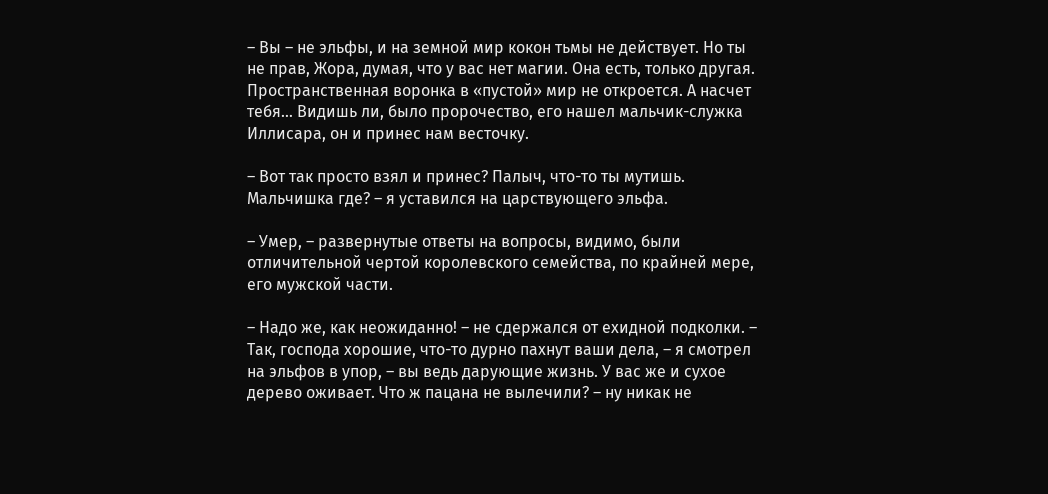– Вы – не эльфы, и на земной мир кокон тьмы не действует. Но ты не прав, Жора, думая, что у вас нет магии. Она есть, только другая. Пространственная воронка в «пустой» мир не откроется. А насчет тебя… Видишь ли, было пророчество, его нашел мальчик-служка Иллисара, он и принес нам весточку.

– Вот так просто взял и принес? Палыч, что-то ты мутишь. Мальчишка где? – я уставился на царствующего эльфа.

– Умер, – развернутые ответы на вопросы, видимо, были отличительной чертой королевского семейства, по крайней мере, его мужской части.

– Надо же, как неожиданно! – не сдержался от ехидной подколки. – Так, господа хорошие, что-то дурно пахнут ваши дела, – я смотрел на эльфов в упор, – вы ведь дарующие жизнь. У вас же и сухое дерево оживает. Что ж пацана не вылечили? – ну никак не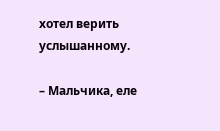хотел верить услышанному.

– Мальчика, еле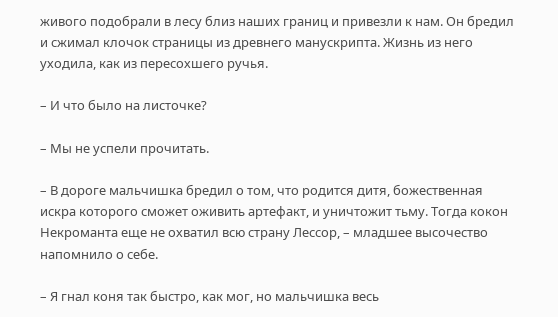живого подобрали в лесу близ наших границ и привезли к нам. Он бредил и сжимал клочок страницы из древнего манускрипта. Жизнь из него уходила, как из пересохшего ручья.

– И что было на листочке?

– Мы не успели прочитать.

– В дороге мальчишка бредил о том, что родится дитя, божественная искра которого сможет оживить артефакт, и уничтожит тьму. Тогда кокон Некроманта еще не охватил всю страну Лессор, – младшее высочество напомнило о себе.

– Я гнал коня так быстро, как мог, но мальчишка весь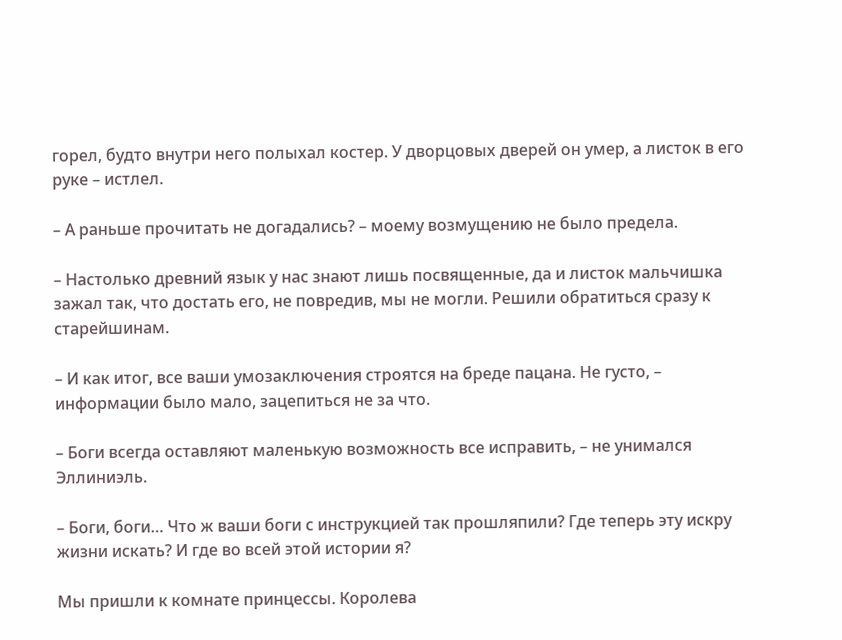горел, будто внутри него полыхал костер. У дворцовых дверей он умер, а листок в его руке – истлел.

– А раньше прочитать не догадались? – моему возмущению не было предела.

– Настолько древний язык у нас знают лишь посвященные, да и листок мальчишка зажал так, что достать его, не повредив, мы не могли. Решили обратиться сразу к старейшинам.

– И как итог, все ваши умозаключения строятся на бреде пацана. Не густо, – информации было мало, зацепиться не за что.

– Боги всегда оставляют маленькую возможность все исправить, – не унимался Эллиниэль.

– Боги, боги… Что ж ваши боги с инструкцией так прошляпили? Где теперь эту искру жизни искать? И где во всей этой истории я?

Мы пришли к комнате принцессы. Королева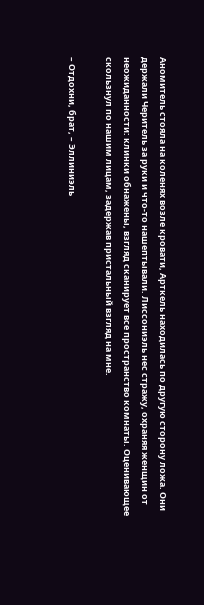Аномитель стояла на коленях возле кровати, Арткель находилась по другую сторону ложа. Они держали Черитель за руки и что-то нашептывали. Лиссониэль нес стражу, охраняя женщин от неожиданности: клинки обнажены, взгляд сканирует все пространство комнаты. Оценивающее скользнул по нашим лицам, задержав пристальный взгляд на мне.

– Отдохни, брат, – Эллиниэль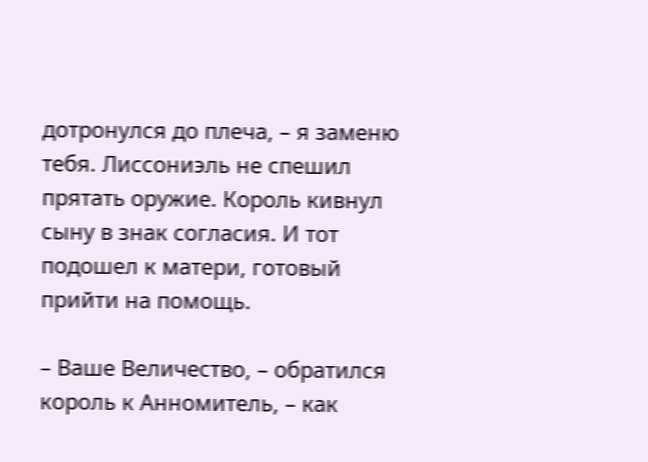дотронулся до плеча, – я заменю тебя. Лиссониэль не спешил прятать оружие. Король кивнул сыну в знак согласия. И тот подошел к матери, готовый прийти на помощь.

– Ваше Величество, – обратился король к Анномитель, – как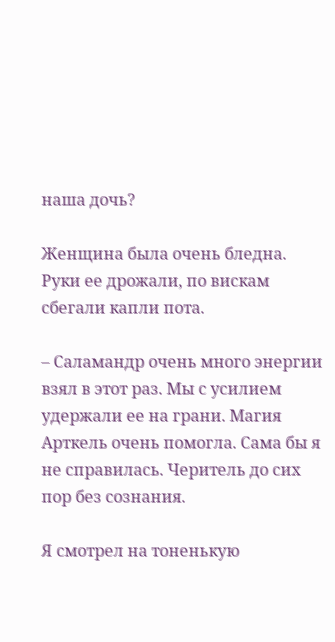наша дочь?

Женщина была очень бледна. Руки ее дрожали, по вискам сбегали капли пота.

– Саламандр очень много энергии взял в этот раз. Мы с усилием удержали ее на грани. Магия Арткель очень помогла. Сама бы я не справилась. Черитель до сих пор без сознания.

Я смотрел на тоненькую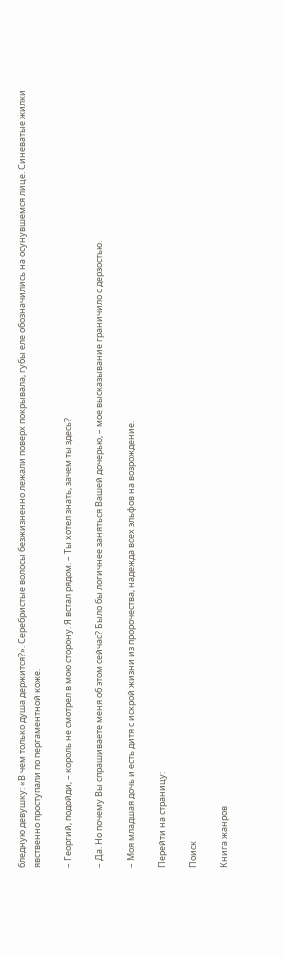бледную девушку: «В чем только душа держится?». Серебристые волосы безжизненно лежали поверх покрывала, губы еле обозначились на осунувшемся лице. Синеватые жилки явственно проступали по пергаментной коже.

– Георгий, подойди, – король не смотрел в мою сторону. Я встал рядом. – Ты хотел знать, зачем ты здесь?

– Да. Но почему Вы спрашиваете меня об этом сейчас? Было бы логичнее заняться Вашей дочерью, – мое высказывание граничило с дерзостью.

– Моя младшая дочь и есть дитя с искрой жизни из пророчества, надежда всех эльфов на возрождение.

Перейти на страницу:

Поиск

Книга жанров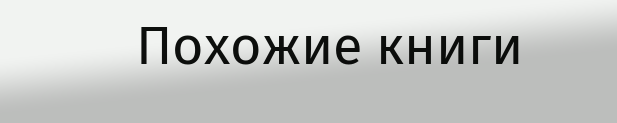Похожие книги